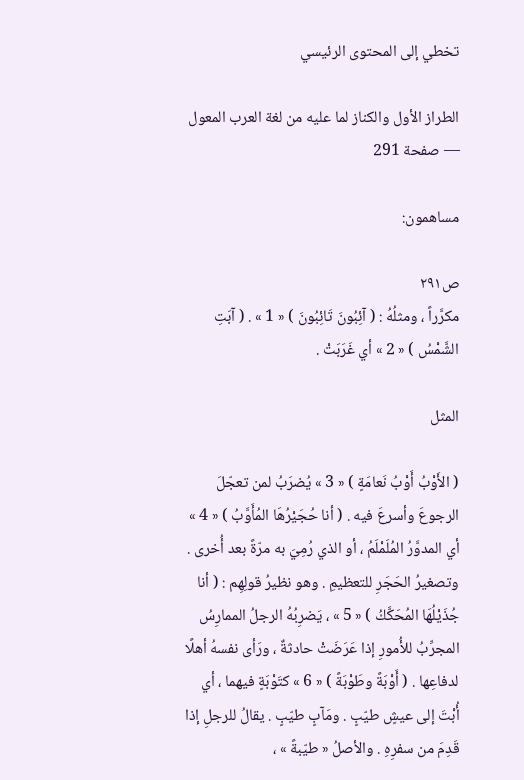تخطي إلى المحتوى الرئيسي

الطراز الأول والكناز لما عليه من لغة العرب المعول — صفحة 291

مساهمون:

ص٢٩١
مكرَّراً ، ومثلُهُ : ( آئِبُونَ تَائِبُونَ ) « 1 » . ( آبَتِ الشَّمْسُ ) « 2 » أي غَرَبَتْ .

المثل

( الأَوْبُ أَوْبُ نَعامَةٍ ) « 3 » يُضرَبُ لمن تعجّلَ الرجوعَ وأسرعَ فيه . ( أنا حُجَيْرُهَا المُأَوَّبُ ) « 4 » أي المدوَّرُ المُلَمْلَمُ ، أو الذي رُمِيَ به مرّةً بعد أُخرى . وتصغيرُ الحَجَرِ للتعظيمِ . وهو نظيرُ قولِهِم : ( أنا جُذَيْلُهَا المُحَكَّكُ ) « 5 » ، يَضرِبُهُ الرجلُ الممارِسُ المجرِّبُ للأُمورِ إذا عَرَضَتْ حادثةٌ ، ورَأى نفسهُ أهلًا لدفاعِها . ( أَوْبَةً وطَوْبَةً ) « 6 » كتَوْبَةٍ فيهما ، أي أُبْتَ إلى عيشٍ طيّبٍ . ومَآبٍ طيّبٍ . يقالُ للرجلِ إذا قَدِمَ من سفرِهِ . والأصلُ « طيّبةً » ،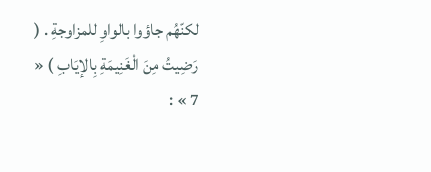لكنّهُم جاؤوا بالواوِ للمزاوجةِ . ( رَضِيتُ مِنَ الْغَنِيمَةِ بِالإيَابِ ) « 7 » :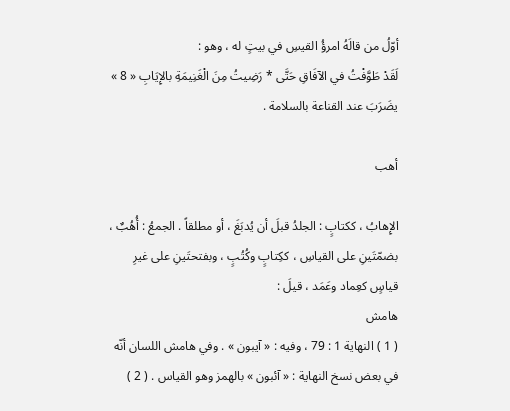أوّلُ من قالَهُ امرؤُ القيسِ في بيتٍ له ، وهو :
لَقَدْ طَوَّفْتُ في الآفَاقِ حَتَّى * رَضِيتُ مِنَ الْغَنِيمَةِ بالإِيَابِ « 8 »
يضَرَبَ عند القناعة بالسلامة .

أهب

الإِهابُ ، ككتابٍ : الجلدُ قبلَ أن يُدبَغَ ، أو مطلقاً . الجمعُ : أُهُبٌ ، بضمّتَينِ على القياسِ ، ككِتابٍ وكُتُبٍ ، وبفتحتَينِ على غيرِ قياسٍ كعِماد وعَمَد ، قيلَ :
هامش
( 1 ) النهاية 1 : 79 ، وفيه : « آيبون » . وفي هامش اللسان أنّه في بعض نسخ النهاية : « آئبون » بالهمز وهو القياس . ( 2 )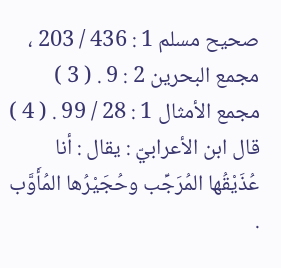صحيح مسلم 1 : 436 / 203 ، مجمع البحرين 2 : 9 . ( 3 ) مجمع الأمثال 1 : 28 / 99 . ( 4 ) قال ابن الأعرابيّ : يقال : أنا عُذَيْقُها المُرَجِّب وحُجَيْرُها المُأَوَّب .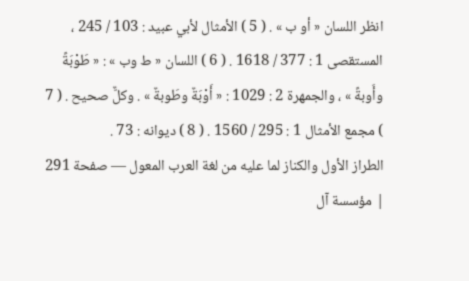انظر اللسان « أو ب » . ( 5 ) الأمثال لأبي عبيد : 103 / 245 ، المستقصى 1 : 377 / 1618 . ( 6 ) اللسان « ط وب » : « طَوْبَةً وأَوبةً » ، والجمهرة 2 : 1029 : « أَوْبَةٌ وطَوبةٌ » . وكلٌّ صحيح . ( 7 ) مجمع الأمثال 1 : 295 / 1560 . ( 8 ) ديوانه : 73 .
الطراز الأول والكناز لما عليه من لغة العرب المعول — صفحة 291 | مؤسسة آل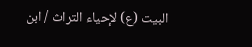البيت (ع) لإحياء التراث / ابن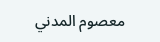معصوم المدني